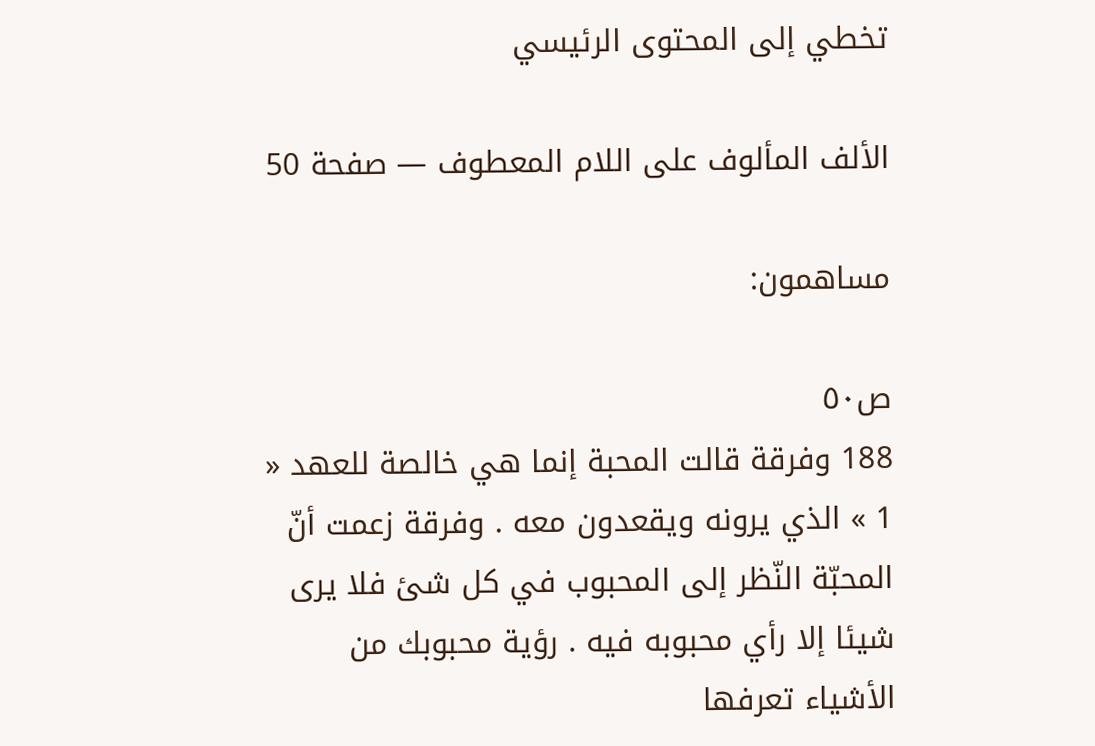تخطي إلى المحتوى الرئيسي

الألف المألوف على اللام المعطوف — صفحة 50

مساهمون:

ص٥٠
188 وفرقة قالت المحبة إنما هي خالصة للعهد « 1 » الذي يرونه ويقعدون معه . وفرقة زعمت أنّ المحبّة النّظر إلى المحبوب في كل شئ فلا يرى شيئا إلا رأي محبوبه فيه . رؤية محبوبك من الأشياء تعرفها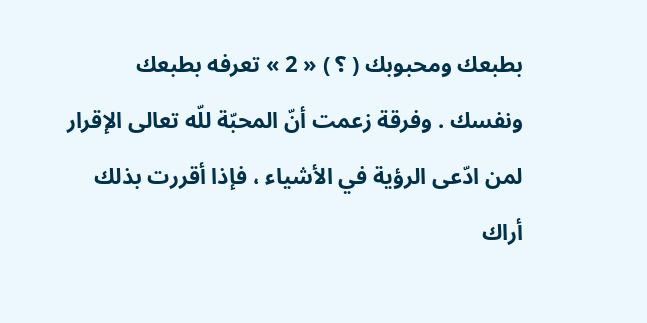بطبعك ومحبوبك ( ؟ ) « 2 » تعرفه بطبعك ونفسك . وفرقة زعمت أنّ المحبّة للّه تعالى الإقرار لمن ادّعى الرؤية في الأشياء ، فإذا أقررت بذلك أراك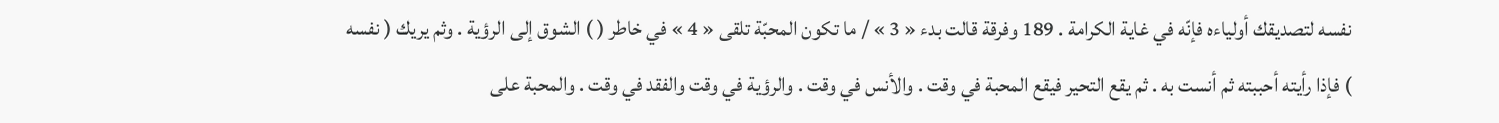نفسه لتصديقك أولياءه فإنّه في غاية الكرامة . 189 وفرقة قالت بدء « 3 » / ما تكون المحبّة تلقى « 4 » في خاطر ( ) الشوق إلى الرؤية . وثم يريك ( نفسه ) فإذا رأيته أحببته ثم أنست به . ثم يقع التحير فيقع المحبة في وقت . والأنس في وقت . والرؤية في وقت والفقد في وقت . والمحبة على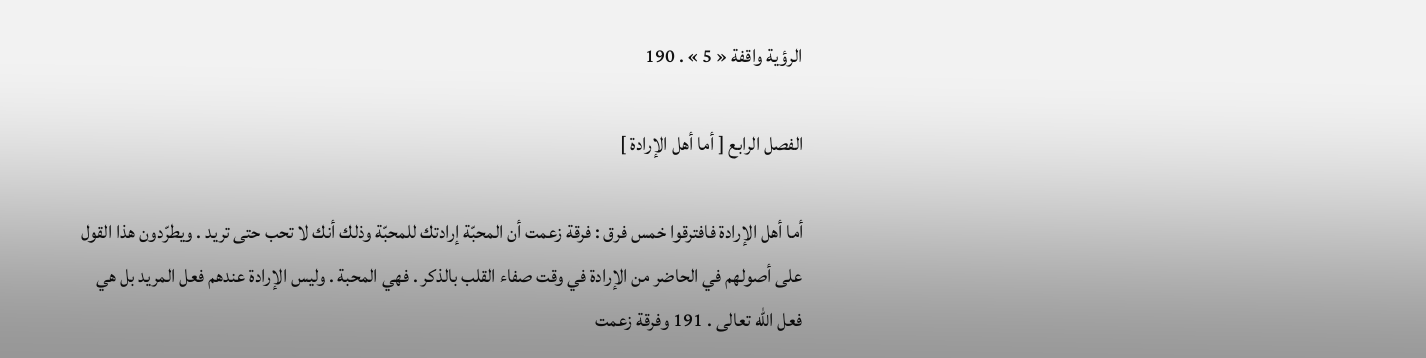الرؤية واقفة « 5 » . 190

الفصل الرابع [ أما أهل الإرادة ]

أما أهل الإرادة فافترقوا خمس فرق : فرقة زعمت أن المحبّة إرادتك للمحبّة وذلك أنك لا تحب حتى تريد . ويطرّدون هذا القول على أصولهم في الحاضر من الإرادة في وقت صفاء القلب بالذكر . فهي المحبة . وليس الإرادة عندهم فعل المريد بل هي فعل اللّه تعالى . 191 وفرقة زعمت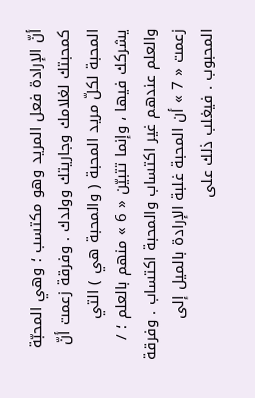أنّ الإرادة فعل المريد وهو مكتسب ؛ وهي المحبّة كمحبتك لغلامك وجاريتك وولدك . وفرقة زعمت أنّ المحبة لكلّ مريد المحبة ( والمحبة هي ) التي يشركك فيها ، وإنما تتبيّن « 6 » منهم بالعلم ؛ / والعلم عندهم غير اكتساب والمحبة اكتساب . وفرقة زعمت « 7 » أن المحبة غلبة الإرادة بالميل إلى المحبوب . فيغلب ذلك على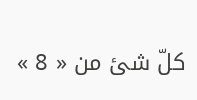كلّ شئ من « 8 »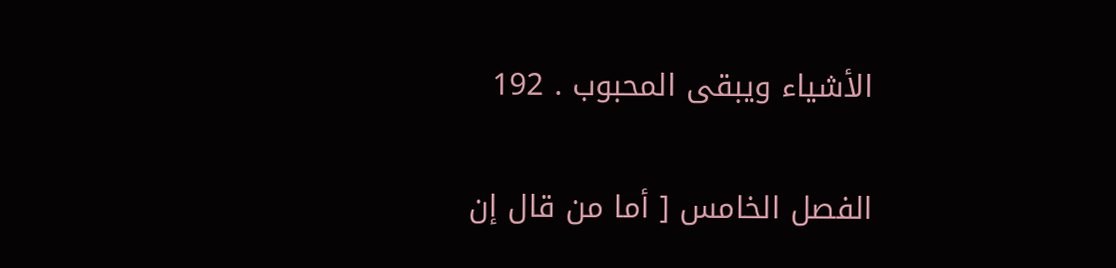الأشياء ويبقى المحبوب . 192

الفصل الخامس [ أما من قال إن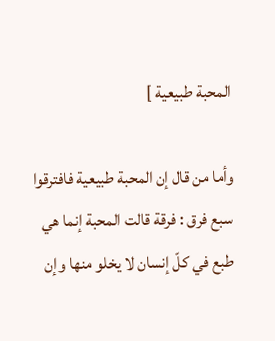المحبة طبيعية ]

وأما من قال إن المحبة طبيعية فافترقوا سبع فرق : فرقة قالت المحبة إنما هي طبع في كلّ إنسان لا يخلو منها وإن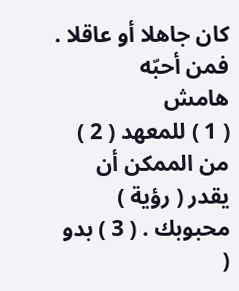كان جاهلا أو عاقلا . فمن أحبّه
هامش
( 1 ) للمعهد ( 2 ) من الممكن أن يقدر ( رؤية ) محبوبك . ( 3 ) بدو (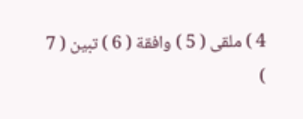4 ) ملقى ( 5 ) وافقة ( 6 ) تبين ( 7 )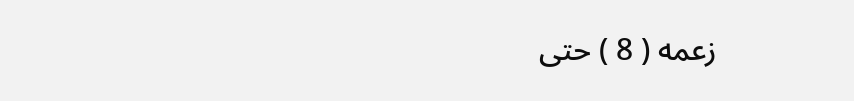زعمه ( 8 ) حتى